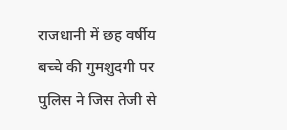राजधानी में छह वर्षीय बच्चे की गुमशुदगी पर पुलिस ने जिस तेजी से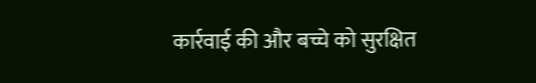कार्रवाई की और बच्चे को सुरक्षित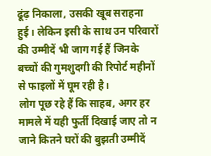ढूंढ़ निकाला, उसकी खूब सराहना हुई। लेकिन इसी के साथ उन परिवारों की उम्मीदें भी जाग गई हैं जिनके बच्चों की गुमशुदगी की रिपोर्ट महीनों से फाइलों में घूम रही है।
लोग पूछ रहे हैं कि साहब, अगर हर मामले में यही फुर्ती दिखाई जाए तो न जाने कितने घरों की बुझती उम्मीदें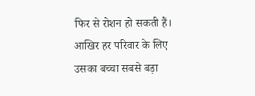फिर से रोशन हो सकती हैं। आखिर हर परिवार के लिए उसका बच्चा सबसे बड़ा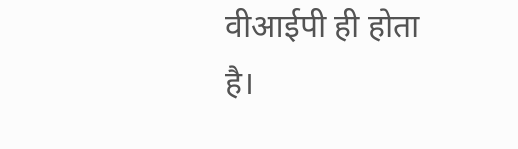वीआईपी ही होता है।